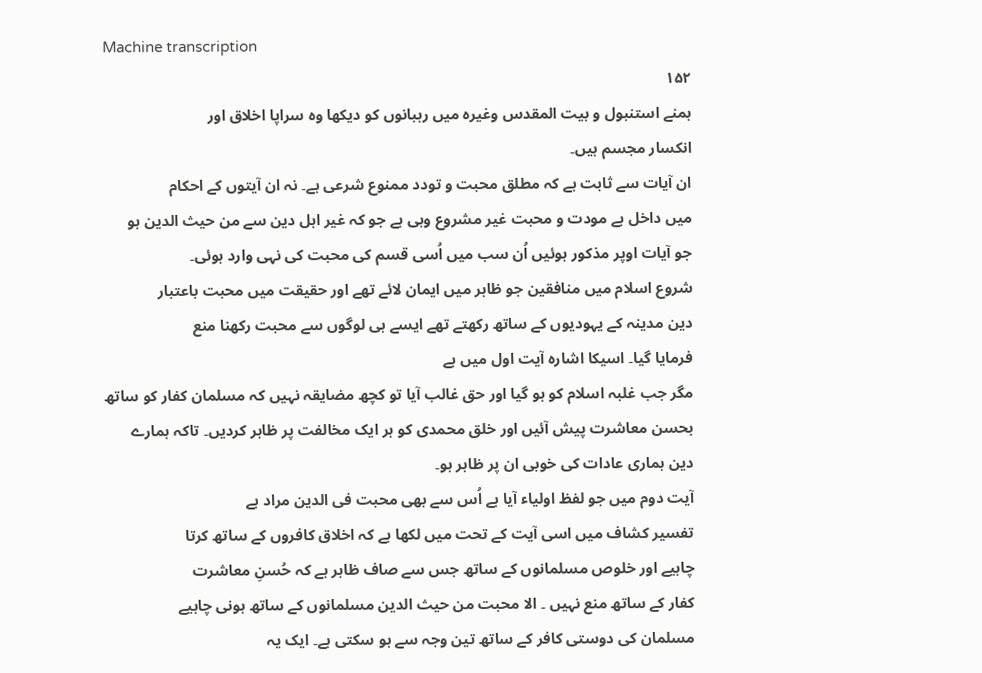Machine transcription
۱۵۲
ہمنے استنبول و بیت المقدس وغیرہ میں رہبانوں کو دیکھا وہ سراپا اخلاق اور
انکسار مجسم ہیں۔
ان آیات سے ثابت ہے کہ مطلق محبت و تودد ممنوع شرعی ہے۔ نہ ان آیتوں کے احکام
میں داخل ہے مودت و محبت غیر مشروع وہی ہے جو کہ غیر اہل دین سے من حیث الدین ہو
جو آیات اوپر مذکور ہوئیں اُن سب میں اُسی قسم کی محبت کی نہی وارد ہوئی۔
شروع اسلام میں منافقین جو ظاہر میں ایمان لائے تھے اور حقیقت میں محبت باعتبار
دین مدینہ کے یہودیوں کے ساتھ رکھتے تھے ایسے ہی لوگوں سے محبت رکھنا منع
فرمایا گیا۔ اسیکا اشارہ آیت اول میں ہے
مگر جب غلبہ اسلام کو ہو گیا اور حق غالب آیا تو کچھ مضایقہ نہیں کہ مسلمان کفار کو ساتھ
بحسن معاشرت پیش آئیں اور خلق محمدی کو ہر ایک مخالفت پر ظاہر کردیں۔ تاکہ ہمارے
دین ہماری عادات کی خوبی ان پر ظاہر ہو۔
آیت دوم میں جو لفظ اولیاء آیا ہے اُس سے بھی محبت فی الدین مراد ہے
تفسیر کشاف میں اسی آیت کے تحت میں لکھا ہے کہ اخلاق کافروں کے ساتھ کرتا
چاہیے اور خلوص مسلمانوں کے ساتھ جس سے صاف ظاہر ہے کہ حُسنِ معاشرت
کفار کے ساتھ منع نہیں ۔ الا محبت من حیث الدین مسلمانوں کے ساتھ ہونی چاہیے
مسلمان کی دوستی کافر کے ساتھ تین وجہ سے ہو سکتی ہے۔ ایک یہ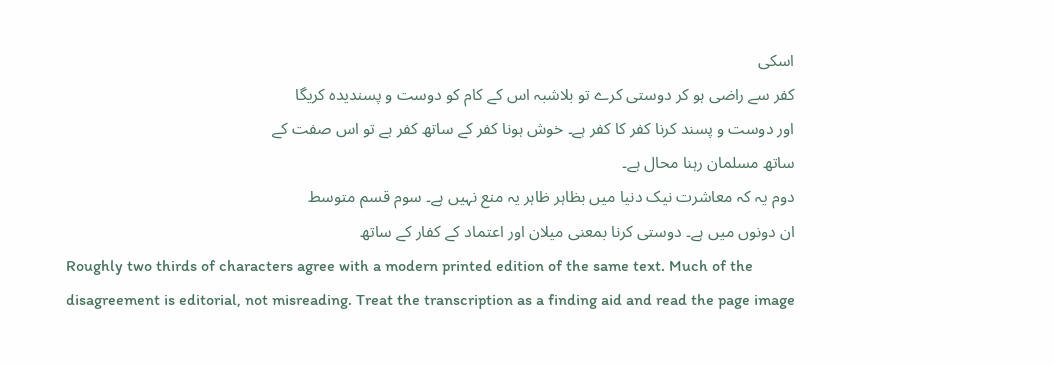اسکی
کفر سے راضی ہو کر دوستی کرے تو بلاشبہ اس کے کام کو دوست و پسندیدہ کریگا
اور دوست و پسند کرنا کفر کا کفر ہے۔ خوش ہونا کفر کے ساتھ کفر ہے تو اس صفت کے
ساتھ مسلمان رہنا محال ہے۔
دوم یہ کہ معاشرت نیک دنیا میں بظاہر ظاہر یہ منع نہیں ہے۔ سوم قسم متوسط
ان دونوں میں ہے۔ دوستی کرنا بمعنی میلان اور اعتماد کے کفار کے ساتھ
Roughly two thirds of characters agree with a modern printed edition of the same text. Much of the disagreement is editorial, not misreading. Treat the transcription as a finding aid and read the page image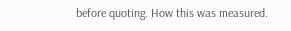before quoting. How this was measured.